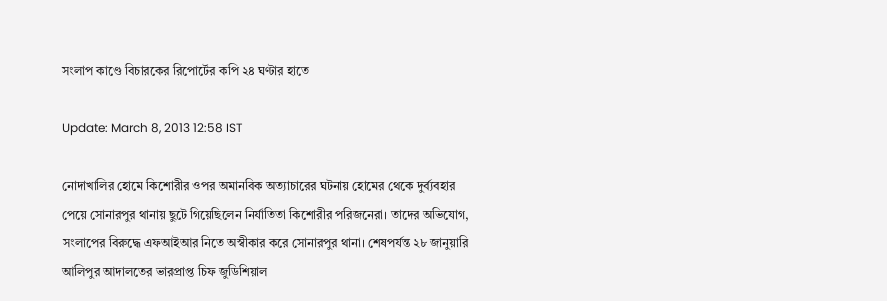সংলাপ কাণ্ডে বিচারকের রিপোর্টের কপি ২৪ ঘণ্টার হাতে

Update: March 8, 2013 12:58 IST

নোদাখালির হোমে কিশোরীর ওপর অমানবিক অত্যাচারের ঘটনায় হোমের থেকে দুর্ব্যবহার পেয়ে সোনারপুর থানায় ছুটে গিয়েছিলেন নির্যাতিতা কিশোরীর পরিজনেরা। তাদের অভিযোগ, সংলাপের বিরুদ্ধে এফআইআর নিতে অস্বীকার করে সোনারপুর থানা। শেষপর্যন্ত ২৮ জানুয়ারি আলিপুর আদালতের ভারপ্রাপ্ত চিফ জুডিশিয়াল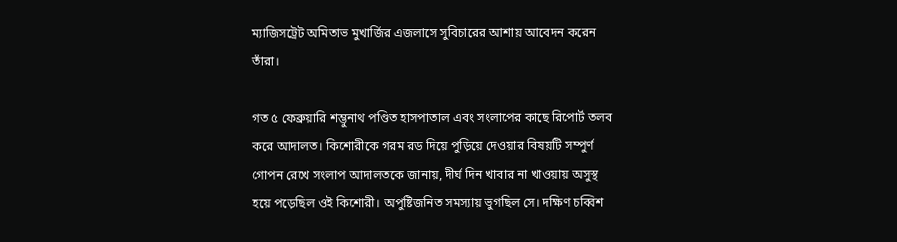ম্যাজিসট্রেট অমিতাভ মুখার্জির এজলাসে সুবিচারের আশায় আবেদন করেন তাঁরা।

গত ৫ ফেব্রুয়ারি শম্ভুনাথ পণ্ডিত হাসপাতাল এবং সংলাপের কাছে রিপোর্ট তলব করে আদালত। কিশোরীকে গরম রড দিয়ে পুড়িয়ে দেওয়ার বিষয়টি সম্পুর্ণ গোপন রেখে সংলাপ আদালতকে জানায়, দীর্ঘ দিন খাবার না খাওয়ায় অসুস্থ হয়ে পড়েছিল ওই কিশোরী। অপুষ্টিজনিত সমস্যায় ভুগছিল সে। দক্ষিণ চব্বিশ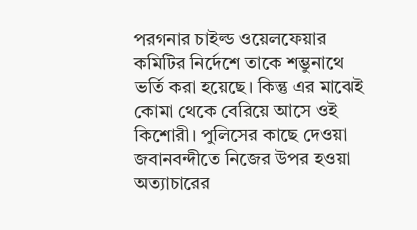পরগনার চাইল্ড ওয়েলফেয়ার কমিটির নির্দেশে তাকে শম্ভুনাথে ভর্তি করা হয়েছে। কিন্তু এর মাঝেই কোমা থেকে বেরিয়ে আসে ওই কিশোরী। পুলিসের কাছে দেওয়া জবানবন্দীতে নিজের উপর হওয়া অত্যাচারের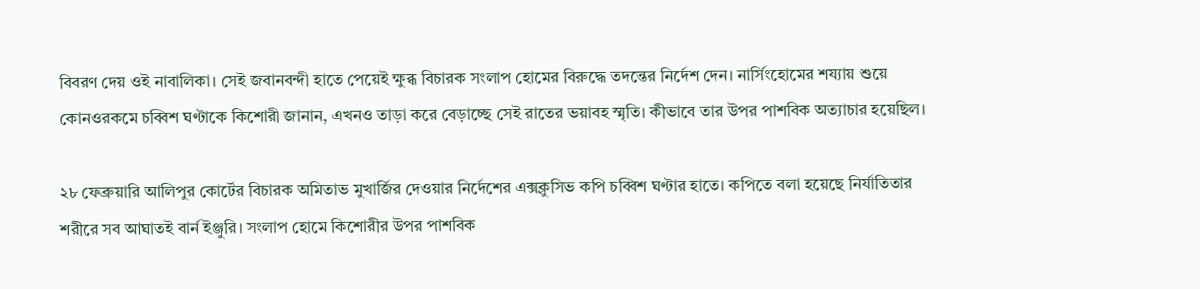বিবরণ দেয় ওই নাবালিকা। সেই জবানবন্দী হাতে পেয়েই ক্ষুব্ধ বিচারক সংলাপ হোমের বিরুদ্ধে তদন্তের নির্দেশ দেন। নার্সিংহোমের শয্যায় শুয়ে কোনওরকমে চব্বিশ ঘণ্টাকে কিশোরী জানান, এখনও তাড়া করে বেড়াচ্ছে সেই রাতের ভয়াবহ স্মৃতি। কীভাবে তার উপর পাশবিক অত্যাচার হয়েছিল।

২৮ ফেব্রুয়ারি আলিপুর কোর্টের বিচারক অমিতাভ মুখার্জির দেওয়ার নির্দেশের এক্সক্লুসিভ কপি চব্বিশ ঘণ্টার হাতে। কপিতে বলা হয়েছে নির্যাতিতার শরীরে সব আঘাতই বার্ন ইঞ্জুরি। সংলাপ হোমে কিশোরীর উপর পাশবিক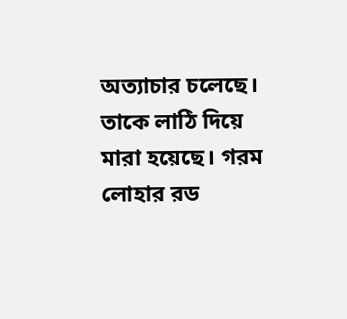অত্যাচার চলেছে। তাকে লাঠি দিয়ে মারা হয়েছে। গরম লোহার রড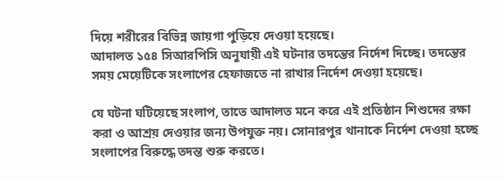দিয়ে শরীরের বিভিন্ন জায়গা পুড়িয়ে দেওয়া হয়েছে।
আদালত ১৫৪ সিআরপিসি অনুযায়ী এই ঘটনার তদন্তের নির্দেশ দিচ্ছে। তদন্তের সময় মেয়েটিকে সংলাপের হেফাজতে না রাখার নির্দেশ দেওয়া হয়েছে।

যে ঘটনা ঘটিয়েছে সংলাপ, তাতে আদালত মনে করে এই প্রতিষ্ঠান শিশুদের রক্ষা করা ও আশ্রয় দেওয়ার জন্য উপযুক্ত নয়। সোনারপুর থানাকে নির্দেশ দেওয়া হচ্ছে সংলাপের বিরুদ্ধে তদন্ত শুরু করতে।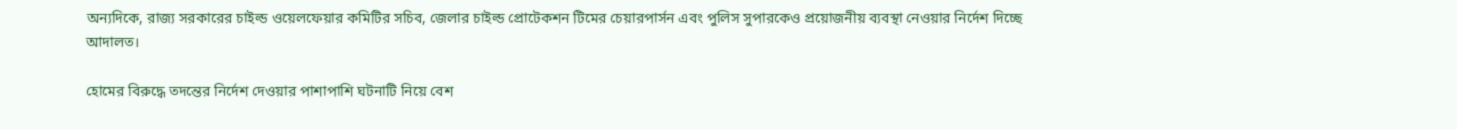অন্যদিকে, রাজ্য সরকারের চাইল্ড ওয়েলফেয়ার কমিটির সচিব, জেলার চাইল্ড প্রোটেকশন টিমের চেয়ারপার্সন এবং পুলিস সুপারকেও প্রয়োজনীয় ব্যবস্থা নেওয়ার নির্দেশ দিচ্ছে আদালত।

হোমের বিরুদ্ধে তদন্তের নির্দেশ দেওয়ার পাশাপাশি ঘটনাটি নিয়ে বেশ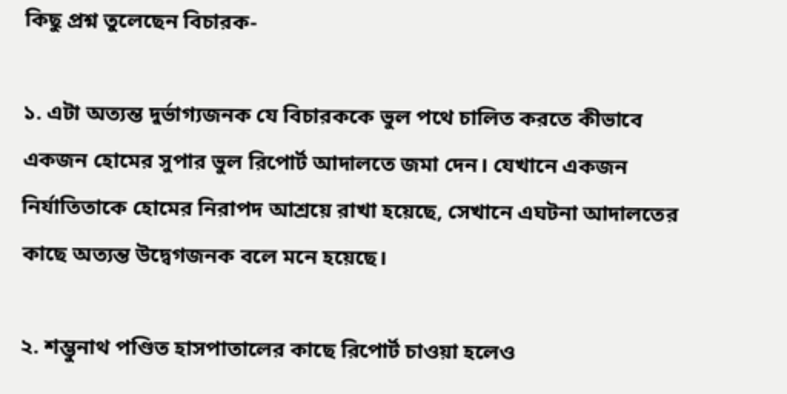কিছু প্রশ্ন তুলেছেন বিচারক-

১. এটা অত্যন্ত দুর্ভাগ্যজনক যে বিচারককে ভুল পথে চালিত করতে কীভাবে একজন হোমের সুপার ভুল রিপোর্ট আদালতে জমা দেন। যেখানে একজন নির্যাতিতাকে হোমের নিরাপদ আশ্রয়ে রাখা হয়েছে, সেখানে এঘটনা আদালতের কাছে অত্যন্ত উদ্বেগজনক বলে মনে হয়েছে।

২. শম্ভুনাথ পণ্ডিত হাসপাতালের কাছে রিপোর্ট চাওয়া হলেও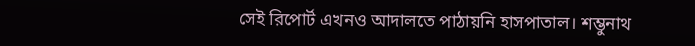সেই রিপোর্ট এখনও আদালতে পাঠায়নি হাসপাতাল। শম্ভুনাথ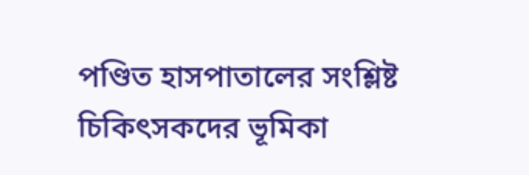পণ্ডিত হাসপাতালের সংশ্লিষ্ট চিকিত্‍সকদের ভূমিকা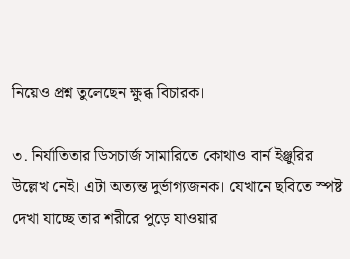নিয়েও প্রশ্ন তুলেছেন ক্ষুব্ধ বিচারক।

৩. নির্যাতিতার ডিসচার্জ সামারিতে কোথাও বার্ন ইঞ্জুরির উল্লেখ নেই। এটা অত্যন্ত দুর্ভাগ্যজনক। যেখানে ছবিতে স্পষ্ট দেখা যাচ্ছে তার শরীরে পুড়ে যাওয়ার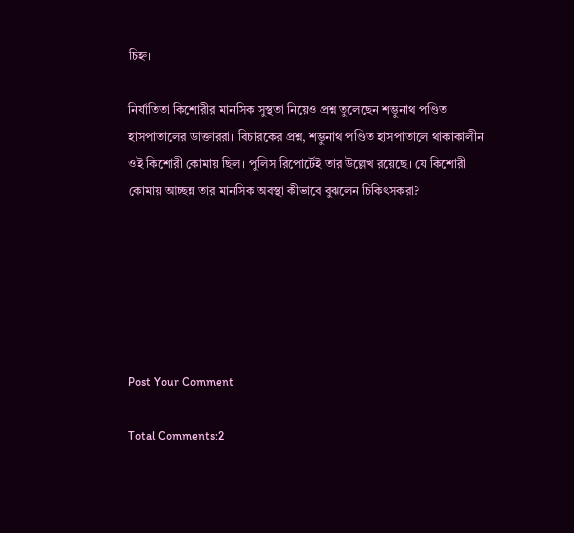চিহ্ন।

নির্যাতিতা কিশোরীর মানসিক সুস্থতা নিয়েও প্রশ্ন তুলেছেন শম্ভুনাথ পণ্ডিত হাসপাতালের ডাক্তাররা। বিচারকের প্রশ্ন, শম্ভুনাথ পণ্ডিত হাসপাতালে থাকাকালীন ওই কিশোরী কোমায় ছিল। পুলিস রিপোর্টেই তার উল্লেখ রয়েছে। যে কিশোরী কোমায় আচ্ছন্ন তার মানসিক অবস্থা কীভাবে বুঝলেন চিকিত্‍সকরা?






Post Your Comment

Total Comments:2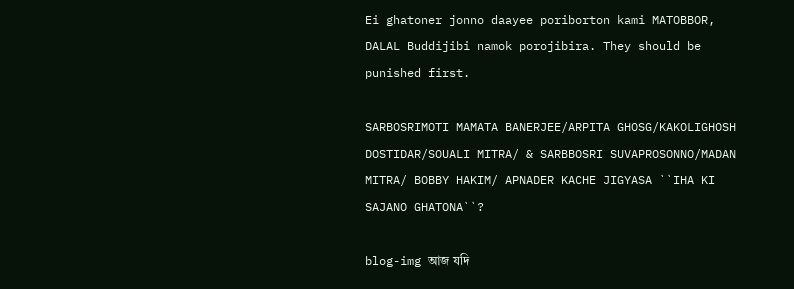Ei ghatoner jonno daayee poriborton kami MATOBBOR, DALAL Buddijibi namok porojibira. They should be punished first.

SARBOSRIMOTI MAMATA BANERJEE/ARPITA GHOSG/KAKOLIGHOSH DOSTIDAR/SOUALI MITRA/ & SARBBOSRI SUVAPROSONNO/MADAN MITRA/ BOBBY HAKIM/ APNADER KACHE JIGYASA ``IHA KI SAJANO GHATONA``?

blog-img আজ যদি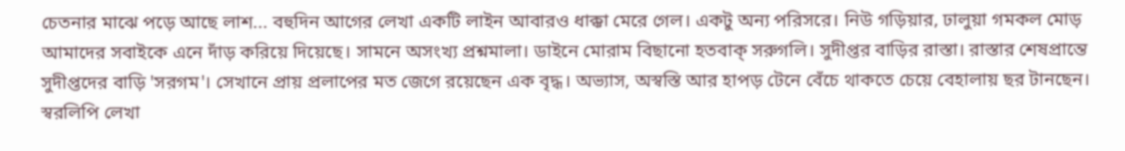চেতনার মাঝে পড়ে আছে লাশ... বহুদিন আগের লেখা একটি লাইন আবারও ধাক্কা মেরে গেল। একটু অন্য পরিসরে। নিউ গড়িয়ার, ঢালুয়া গমকল মোড় আমাদের সবাইকে এনে দাঁড় করিয়ে দিয়েছে। সামনে অসংখ্য প্রশ্নমালা। ডাইনে মোরাম বিছানো হতবাক্ সরুগলি। সুদীপ্তর বাড়ির রাস্তা। রাস্তার শেষপ্রান্তে সুদীপ্তদের বাড়ি 'সরগম'। সেখানে প্রায় প্রলাপের মত জেগে রয়েছেন এক বৃদ্ধ। অভ্যাস, অস্বস্তি আর হাপড় টেনে বেঁচে থাকতে চেয়ে বেহালায় ছর টানছেন। স্বরলিপি লেখা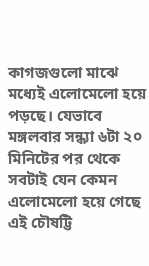কাগজগুলো মাঝে মধ্যেই এলোমেলো হয়ে পড়ছে। যেভাবে মঙ্গলবার সন্ধ্যা ৬টা ২০ মিনিটের পর থেকে সবটাই যেন কেমন এলোমেলো হয়ে গেছে এই চৌষট্টি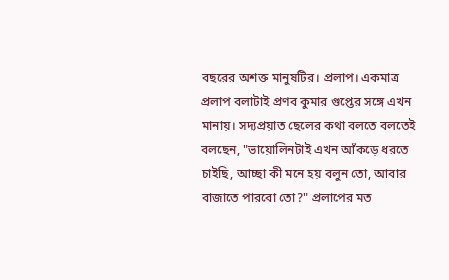বছরের অশক্ত মানুষটির। প্রলাপ। একমাত্র প্রলাপ বলাটাই প্রণব কুমার গুপ্তের সঙ্গে এখন মানায়। সদ্যপ্রয়াত ছেলের কথা বলতে বলতেই বলছেন, "ভায়োলিনটাই এখন আঁকড়ে ধরতে চাইছি, আচ্ছা কী মনে হয় বলুন তো, আবার বাজাতে পারবো তো?" প্রলাপের মত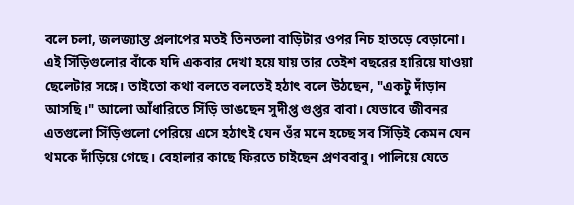বলে চলা, জলজ্যান্ত প্রলাপের মতই তিনতলা বাড়িটার ওপর নিচ হাতড়ে বেড়ানো। এই সিঁড়িগুলোর বাঁকে যদি একবার দেখা হয়ে যায় তার তেইশ বছরের হারিয়ে যাওয়া ছেলেটার সঙ্গে। তাইতো কথা বলতে বলতেই হঠাত্‍ বলে উঠছেন, "একটু দাঁড়ান আসছি।" আলো আঁধারিতে সিঁড়ি ভাঙছেন সুদীপ্ত গুপ্তর বাবা। যেভাবে জীবনর এতগুলো সিঁড়িগুলো পেরিয়ে এসে হঠাত্‍ই যেন ওঁর মনে হচ্ছে সব সিঁড়িই কেমন যেন থমকে দাঁড়িয়ে গেছে। বেহালার কাছে ফিরতে চাইছেন প্রণববাবু। পালিয়ে যেতে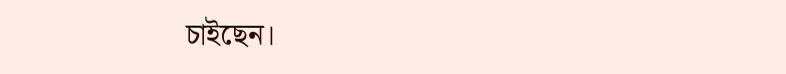চাইছেন।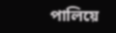পালিয়ে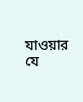যাওয়ার যে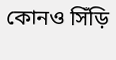কোনও সিঁড়ি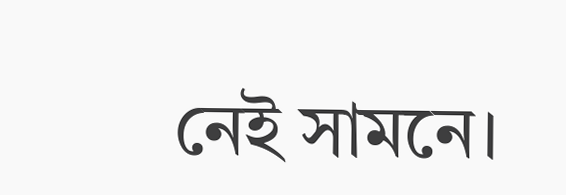নেই সামনে।